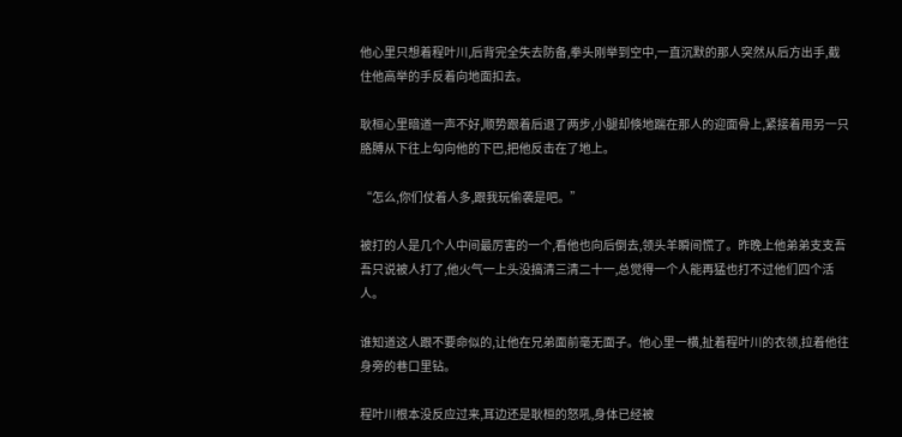他心里只想着程叶川,后背完全失去防备,拳头刚举到空中,一直沉默的那人突然从后方出手,截住他高举的手反着向地面扣去。

耿桓心里暗道一声不好,顺势跟着后退了两步,小腿却倏地踹在那人的迎面骨上,紧接着用另一只胳膊从下往上勾向他的下巴,把他反击在了地上。

“怎么,你们仗着人多,跟我玩偷袭是吧。”

被打的人是几个人中间最厉害的一个,看他也向后倒去,领头羊瞬间慌了。昨晚上他弟弟支支吾吾只说被人打了,他火气一上头没搞清三清二十一,总觉得一个人能再猛也打不过他们四个活人。

谁知道这人跟不要命似的,让他在兄弟面前毫无面子。他心里一横,扯着程叶川的衣领,拉着他往身旁的巷口里钻。

程叶川根本没反应过来,耳边还是耿桓的怒吼,身体已经被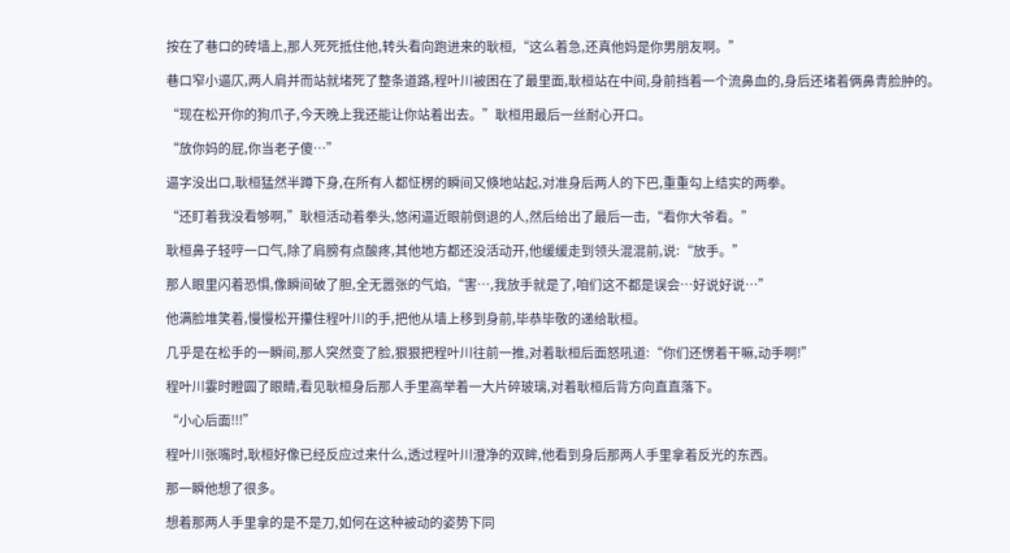按在了巷口的砖墙上,那人死死抵住他,转头看向跑进来的耿桓,“这么着急,还真他妈是你男朋友啊。”

巷口窄小逼仄,两人肩并而站就堵死了整条道路,程叶川被困在了最里面,耿桓站在中间,身前挡着一个流鼻血的,身后还堵着俩鼻青脸肿的。

“现在松开你的狗爪子,今天晚上我还能让你站着出去。”耿桓用最后一丝耐心开口。

“放你妈的屁,你当老子傻…”

逼字没出口,耿桓猛然半蹲下身,在所有人都怔楞的瞬间又倏地站起,对准身后两人的下巴,重重勾上结实的两拳。

“还盯着我没看够啊,”耿桓活动着拳头,悠闲逼近眼前倒退的人,然后给出了最后一击,“看你大爷看。”

耿桓鼻子轻哼一口气,除了肩膀有点酸疼,其他地方都还没活动开,他缓缓走到领头混混前,说:“放手。”

那人眼里闪着恐惧,像瞬间破了胆,全无嚣张的气焰,“害…,我放手就是了,咱们这不都是误会…好说好说…”

他满脸堆笑着,慢慢松开攥住程叶川的手,把他从墙上移到身前,毕恭毕敬的递给耿桓。

几乎是在松手的一瞬间,那人突然变了脸,狠狠把程叶川往前一推,对着耿桓后面怒吼道:“你们还愣着干嘛,动手啊!”

程叶川霎时瞪圆了眼睛,看见耿桓身后那人手里高举着一大片碎玻璃,对着耿桓后背方向直直落下。

“小心后面!!!”

程叶川张嘴时,耿桓好像已经反应过来什么,透过程叶川澄净的双眸,他看到身后那两人手里拿着反光的东西。

那一瞬他想了很多。

想着那两人手里拿的是不是刀,如何在这种被动的姿势下同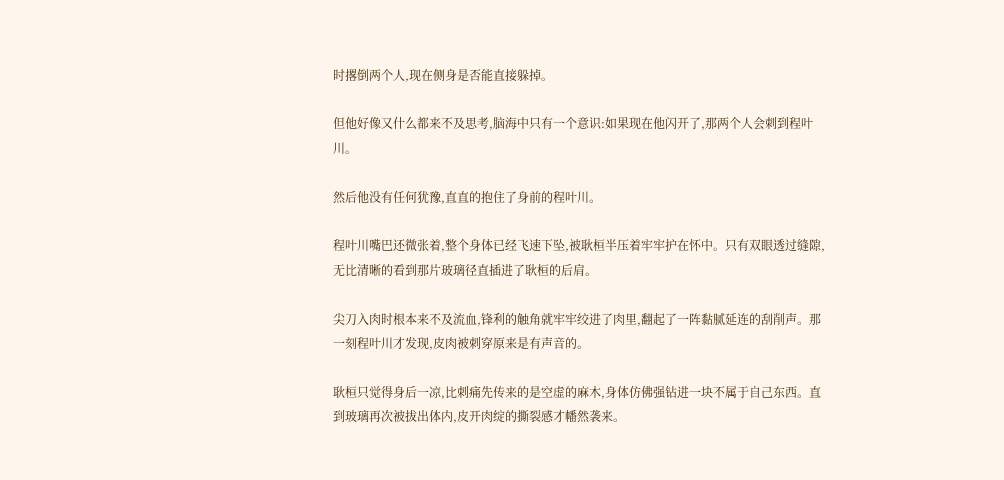时撂倒两个人,现在侧身是否能直接躲掉。

但他好像又什么都来不及思考,脑海中只有一个意识:如果现在他闪开了,那两个人会刺到程叶川。

然后他没有任何犹豫,直直的抱住了身前的程叶川。

程叶川嘴巴还微张着,整个身体已经飞速下坠,被耿桓半压着牢牢护在怀中。只有双眼透过缝隙,无比清晰的看到那片玻璃径直插进了耿桓的后肩。

尖刀入肉时根本来不及流血,锋利的触角就牢牢绞进了肉里,翻起了一阵黏腻延连的刮削声。那一刻程叶川才发现,皮肉被刺穿原来是有声音的。

耿桓只觉得身后一凉,比刺痛先传来的是空虚的麻木,身体仿佛强钻进一块不属于自己东西。直到玻璃再次被拔出体内,皮开肉绽的撕裂感才幡然袭来。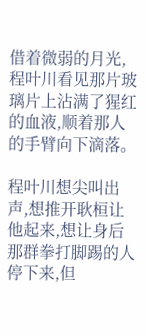借着微弱的月光,程叶川看见那片玻璃片上沾满了猩红的血液,顺着那人的手臂向下滴落。

程叶川想尖叫出声,想推开耿桓让他起来,想让身后那群拳打脚踢的人停下来,但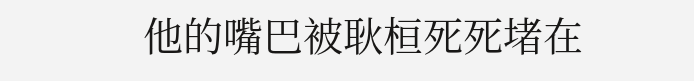他的嘴巴被耿桓死死堵在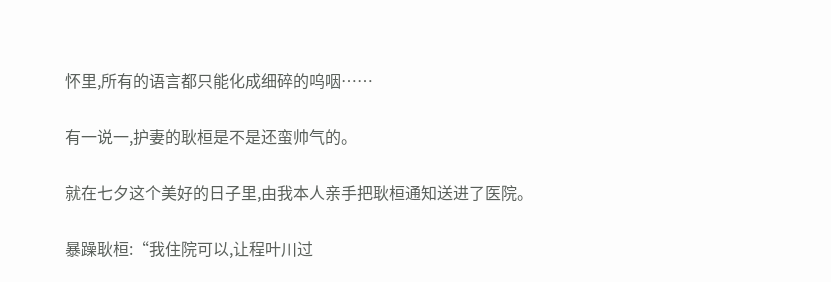怀里,所有的语言都只能化成细碎的呜咽……

有一说一,护妻的耿桓是不是还蛮帅气的。

就在七夕这个美好的日子里,由我本人亲手把耿桓通知送进了医院。

暴躁耿桓:“我住院可以,让程叶川过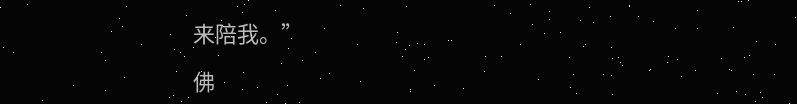来陪我。”

佛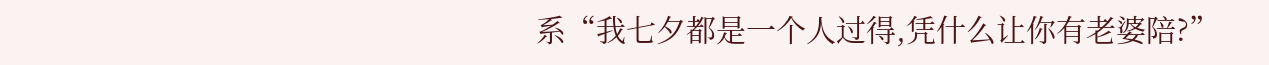系“我七夕都是一个人过得,凭什么让你有老婆陪?”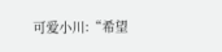可爱小川:“希望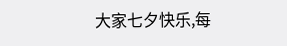大家七夕快乐,每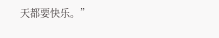天都要快乐。”